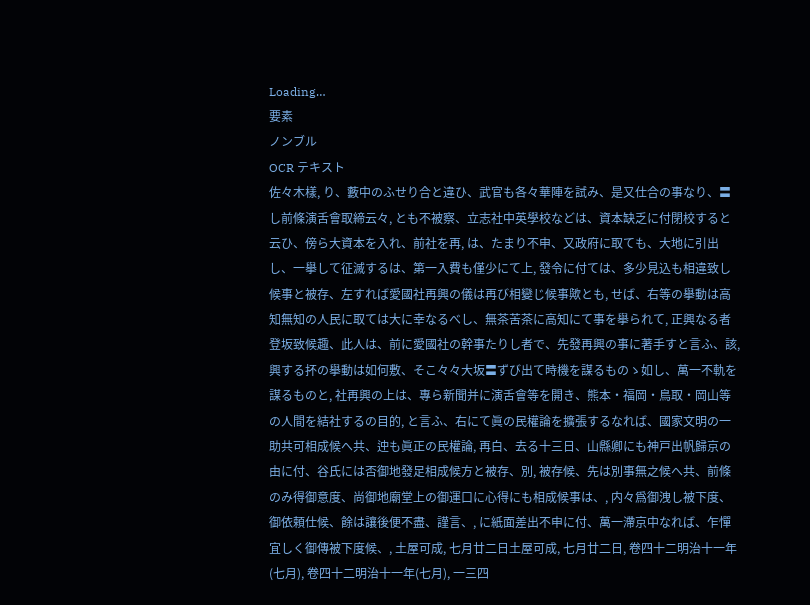Loading…
要素
ノンブル
OCR テキスト
佐々木樣, り、藪中のふせり合と違ひ、武官も各々華陣を試み、是又仕合の事なり、〓し前條演舌會取締云々, とも不被察、立志社中英學校などは、資本缺乏に付閉校すると云ひ、傍ら大資本を入れ、前社を再, は、たまり不申、又政府に取ても、大地に引出し、一擧して征滅するは、第一入費も僅少にて上, 發令に付ては、多少見込も相違致し候事と被存、左すれば愛國社再興の儀は再び相變じ候事歟とも, せば、右等の擧動は高知無知の人民に取ては大に幸なるべし、無茶苦茶に高知にて事を擧られて, 正興なる者登坂致候趣、此人は、前に愛國社の幹事たりし者で、先發再興の事に著手すと言ふ、該, 興する抔の擧動は如何敷、そこ々々大坂〓ずび出て時機を謀るものゝ如し、萬一不軌を謀るものと, 社再興の上は、專ら新聞并に演舌會等を開き、熊本・福岡・鳥取・岡山等の人間を結社するの目的, と言ふ、右にて眞の民權論を擴張するなれば、國家文明の一助共可相成候へ共、迚も眞正の民權論, 再白、去る十三日、山縣卿にも神戸出帆歸京の由に付、谷氏には否御地發足相成候方と被存、別, 被存候、先は別事無之候へ共、前條のみ得御意度、尚御地廟堂上の御運口に心得にも相成候事は、, 内々爲御洩し被下度、御依頼仕候、餘は讓後便不盡、謹言、, に紙面差出不申に付、萬一滯京中なれば、乍憚宜しく御傳被下度候、, 土屋可成, 七月廿二日土屋可成, 七月廿二日, 卷四十二明治十一年(七月), 卷四十二明治十一年(七月), 一三四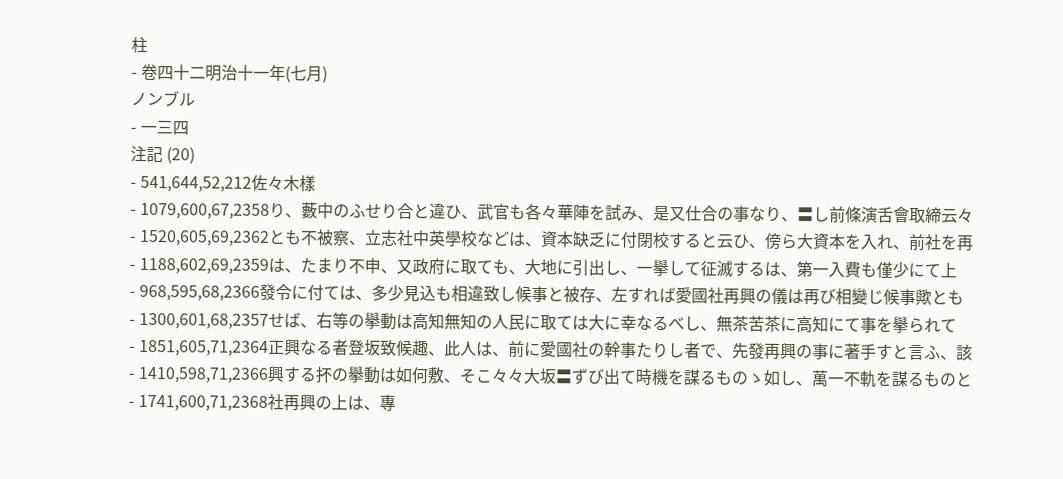柱
- 卷四十二明治十一年(七月)
ノンブル
- 一三四
注記 (20)
- 541,644,52,212佐々木樣
- 1079,600,67,2358り、藪中のふせり合と違ひ、武官も各々華陣を試み、是又仕合の事なり、〓し前條演舌會取締云々
- 1520,605,69,2362とも不被察、立志社中英學校などは、資本缺乏に付閉校すると云ひ、傍ら大資本を入れ、前社を再
- 1188,602,69,2359は、たまり不申、又政府に取ても、大地に引出し、一擧して征滅するは、第一入費も僅少にて上
- 968,595,68,2366發令に付ては、多少見込も相違致し候事と被存、左すれば愛國社再興の儀は再び相變じ候事歟とも
- 1300,601,68,2357せば、右等の擧動は高知無知の人民に取ては大に幸なるべし、無茶苦茶に高知にて事を擧られて
- 1851,605,71,2364正興なる者登坂致候趣、此人は、前に愛國社の幹事たりし者で、先發再興の事に著手すと言ふ、該
- 1410,598,71,2366興する抔の擧動は如何敷、そこ々々大坂〓ずび出て時機を謀るものゝ如し、萬一不軌を謀るものと
- 1741,600,71,2368社再興の上は、專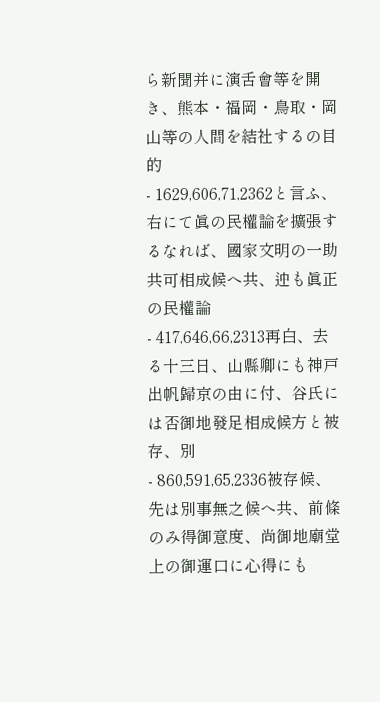ら新聞并に演舌會等を開き、熊本・福岡・鳥取・岡山等の人間を結社するの目的
- 1629,606,71,2362と言ふ、右にて眞の民權論を擴張するなれば、國家文明の一助共可相成候へ共、迚も眞正の民權論
- 417,646,66,2313再白、去る十三日、山縣卿にも神戸出帆歸京の由に付、谷氏には否御地發足相成候方と被存、別
- 860,591,65,2336被存候、先は別事無之候へ共、前條のみ得御意度、尚御地廟堂上の御運口に心得にも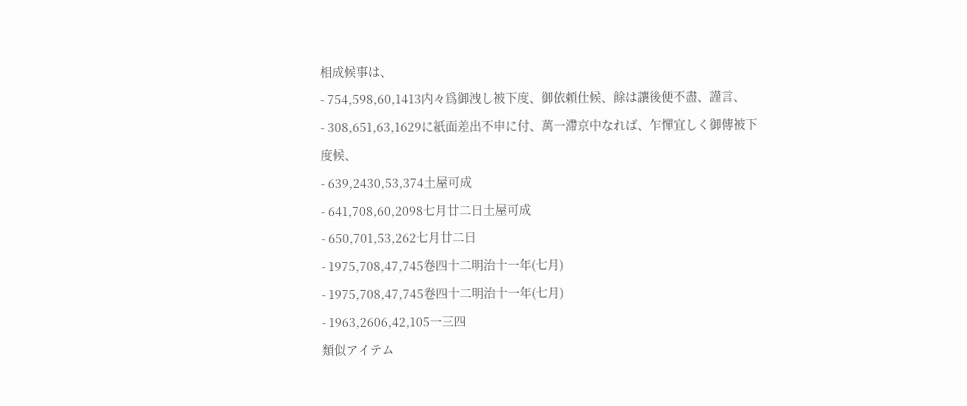相成候事は、
- 754,598,60,1413内々爲御洩し被下度、御依頼仕候、餘は讓後便不盡、謹言、
- 308,651,63,1629に紙面差出不申に付、萬一滯京中なれば、乍憚宜しく御傳被下度候、
- 639,2430,53,374土屋可成
- 641,708,60,2098七月廿二日土屋可成
- 650,701,53,262七月廿二日
- 1975,708,47,745卷四十二明治十一年(七月)
- 1975,708,47,745卷四十二明治十一年(七月)
- 1963,2606,42,105一三四
類似アイテム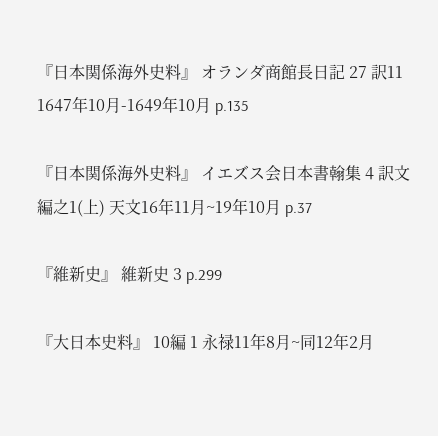『日本関係海外史料』 オランダ商館長日記 27 訳11 1647年10月-1649年10月 p.135

『日本関係海外史料』 イエズス会日本書翰集 4 訳文編之1(上) 天文16年11月~19年10月 p.37

『維新史』 維新史 3 p.299

『大日本史料』 10編 1 永禄11年8月~同12年2月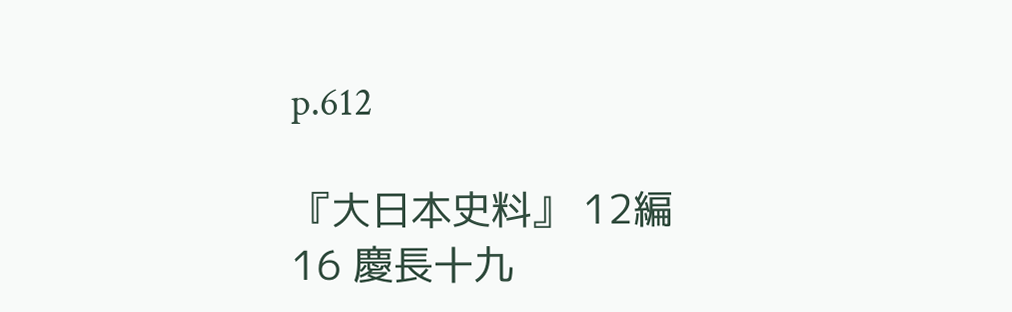p.612

『大日本史料』 12編 16 慶長十九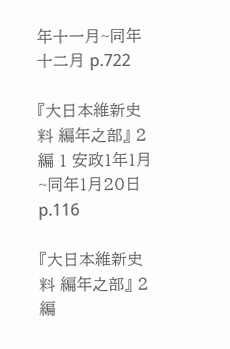年十一月~同年十二月 p.722

『大日本維新史料 編年之部』 2編 1 安政1年1月~同年1月20日 p.116

『大日本維新史料 編年之部』 2編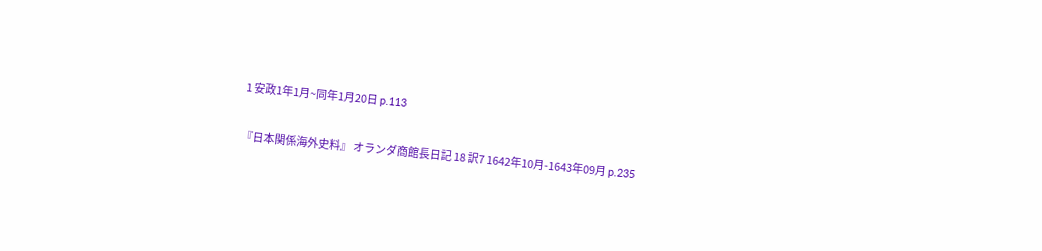1 安政1年1月~同年1月20日 p.113

『日本関係海外史料』 オランダ商館長日記 18 訳7 1642年10月-1643年09月 p.235